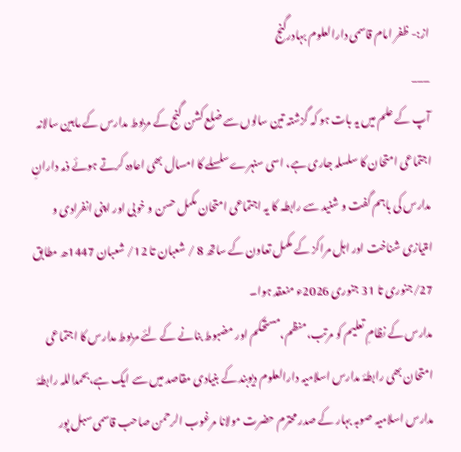از:- ظفر امام قاسمی دارالعلوم بہادرگنج
___
آپ کے علم میں یہ بات ہو کہ گزشتہ تین سالوں سے ضلع کشن گنج کے مربوط مدارس کے مابین سالانہ اجتماعی امتحان کا سلسلہ جاری ہے، اسی سنہرے سلسلے کا امسال بھی اعادہ کرتے ہوئے ذمہ دارانِ مدارس کی باہم گفت و شنید سے رابطہ کا یہ اجتماعی امتحان مکمل حسن و خوبی اور اپنی انفرادی و امتیازی شناخت اور اہل مراکز کے مکمل تعاون کے ساتھ 8 / شعبان تا 12/ شعبان 1447ھ مطابق 27/جنوری تا 31 جنوری 2026ء منعقد ہوا۔
مدارس کے نظامِ تعلیم کو مرتب،منظم،مستحکم اور مضبوط بنانے کے لئے مربوط مدارس کا اجتماعی امتحان بھی رابطۂ مدارس اسلامیہ دارالعلوم دیوبند کے بنیادی مقاصد میں سے ایک ہے،بحمداللہ رابطۂ مدارس اسلامیہ صوبہ بہار کے صدر محترم حضرت مولانا مرغوب الرحمن صاحب قاسمی سبل پور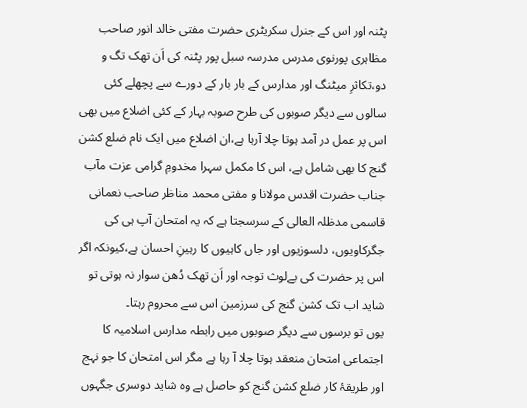پٹنہ اور اس کے جنرل سکریٹری حضرت مفتی خالد انور صاحب مظاہری پورنوی مدرس مدرسہ سبل پور پٹنہ کی اَن تھک تگ و دو،تکاثرِ میٹنگ اور مدارس کے بار بار کے دورے سے پچھلے کئی سالوں سے دیگر صوبوں کی طرح صوبہ بہار کے کئی اضلاع میں بھی اس پر عمل در آمد ہوتا چلا آرہا ہے،ان اضلاع میں ایک نام ضلع کشن گنج کا بھی شامل ہے، اس کا مکمل سہرا مخدومِ گرامی عزت مآب جناب حضرت اقدس مولانا و مفتی محمد مناظر صاحب نعمانی قاسمی مدظلہ العالی کے سرسجتا ہے کہ یہ امتحان آپ ہی کی جگرکاویوں، دلسوزیوں اور جاں کاہیوں کا رہینِ احسان ہے،کیونکہ اگر اس پر حضرت کی بےلوث توجہ اور اَن تھک دُھن سوار نہ ہوتی تو شاید اب تک کشن گنج کی سرزمین اس سے محروم رہتا۔
یوں تو برسوں سے دیگر صوبوں میں رابطہ مدارس اسلامیہ کا اجتماعی امتحان منعقد ہوتا چلا آ رہا ہے مگر اس امتحان کا جو نہج اور طریقۂ کار ضلع کشن گنج کو حاصل ہے وہ شاید دوسری جگہوں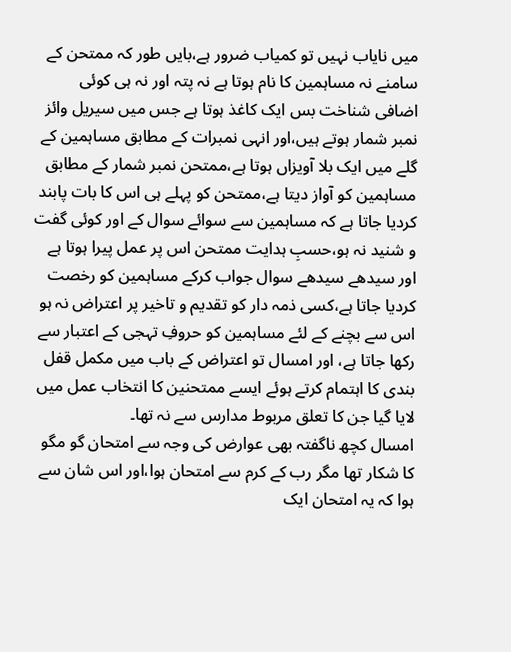میں نایاب نہیں تو کمیاب ضرور ہے،بایں طور کہ ممتحن کے سامنے نہ مساہمین کا نام ہوتا ہے نہ پتہ اور نہ ہی کوئی اضافی شناخت بس ایک کاغذ ہوتا ہے جس میں سیریل وائز نمبر شمار ہوتے ہیں،اور انہی نمبرات کے مطابق مساہمین کے گلے میں ایک بلا آویزاں ہوتا ہے،ممتحن نمبر شمار کے مطابق مساہمین کو آواز دیتا ہے،ممتحن کو پہلے ہی اس کا بات پابند کردیا جاتا ہے کہ مساہمین سے سوائے سوال کے اور کوئی گفت و شنید نہ ہو،حسبِ ہدایت ممتحن اس پر عمل پیرا ہوتا ہے اور سیدھے سیدھے سوال جواب کرکے مساہمین کو رخصت کردیا جاتا ہے،کسی ذمہ دار کو تقدیم و تاخیر پر اعتراض نہ ہو اس سے بچنے کے لئے مساہمین کو حروفِ تہجی کے اعتبار سے رکھا جاتا ہے، اور امسال تو اعتراض کے باب میں مکمل قفل بندی کا اہتمام کرتے ہوئے ایسے ممتحنین کا انتخاب عمل میں لایا گیا جن کا تعلق مربوط مدارس سے نہ تھا۔
امسال کچھ ناگفتہ بھی عوارض کی وجہ سے امتحان گو مگو کا شکار تھا مگر رب کے کرم سے امتحان ہوا،اور اس شان سے ہوا کہ یہ امتحان ایک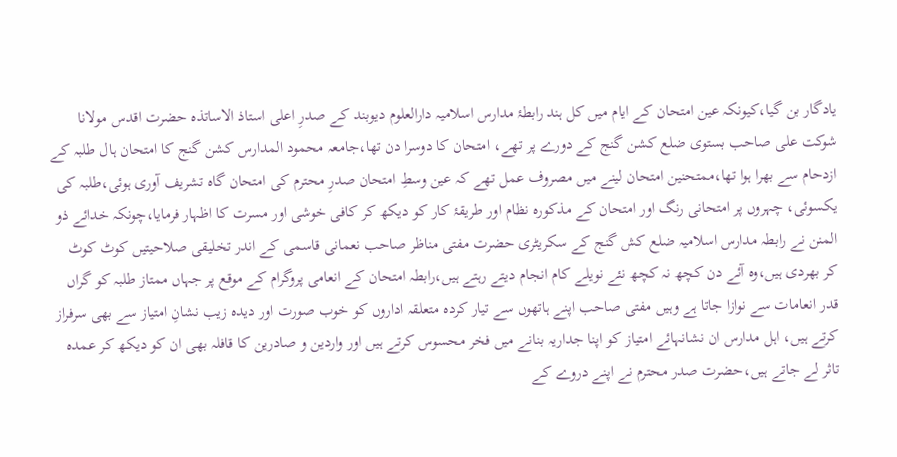یادگار بن گیا،کیونکہ عین امتحان کے ایام میں کل ہند رابطۂ مدارس اسلامیہ دارالعلوم دیوبند کے صدرِ اعلی استاذ الاساتذہ حضرت اقدس مولانا شوکت علی صاحب بستوی ضلع کشن گنج کے دورے پر تھے، امتحان کا دوسرا دن تھا،جامعہ محمود المدارس کشن گنج کا امتحان ہال طلبہ کے ازدحام سے بھرا ہوا تھا،ممتحنین امتحان لینے میں مصروف عمل تھے کہ عین وسطِ امتحان صدرِ محترم کی امتحان گاہ تشریف آوری ہوئی،طلبہ کی یکسوئی، چہروں پر امتحانی رنگ اور امتحان کے مذکورہ نظام اور طریقۂ کار کو دیکھ کر کافی خوشی اور مسرت کا اظہار فرمایا،چونکہ خدائے ذو المنن نے رابطہ مدارس اسلامیہ ضلع کش گنج کے سکریٹری حضرت مفتی مناظر صاحب نعمانی قاسمی کے اندر تخلیقی صلاحیتیں کوٹ کوٹ کر بھردی ہیں،وہ آئے دن کچھ نہ کچھ نئے نویلے کام انجام دیتے رہتے ہیں،رابطہ امتحان کے انعامی پروگرام کے موقع پر جہاں ممتاز طلبہ کو گراں قدر انعامات سے نوازا جاتا ہے وہیں مفتی صاحب اپنے ہاتھوں سے تیار کردہ متعلقہ اداروں کو خوب صورت اور دیدہ زیب نشانِ امتیاز سے بھی سرفراز کرتے ہیں، اہل مدارس ان نشانہائے امتیاز کو اپنا جداریہ بنانے میں فخر محسوس کرتے ہیں اور واردین و صادرین کا قافلہ بھی ان کو دیکھ کر عمدہ تاثر لے جاتے ہیں،حضرت صدر محترم نے اپنے دروے کے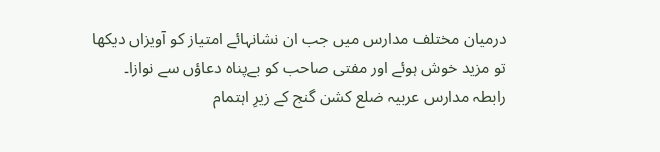درمیان مختلف مدارس میں جب ان نشانہائے امتیاز کو آویزاں دیکھا تو مزید خوش ہوئے اور مفتی صاحب کو بےپناہ دعاؤں سے نوازا۔
رابطہ مدارس عربیہ ضلع کشن گنج کے زیرِ اہتمام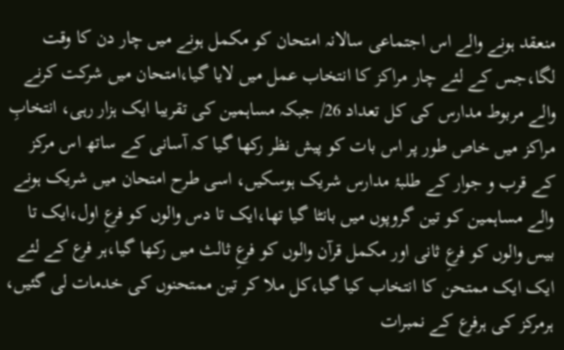منعقد ہونے والے اس اجتماعی سالانہ امتحان کو مکمل ہونے میں چار دن کا وقت لگا،جس کے لئے چار مراکز کا انتخاب عمل میں لایا گیا،امتحان میں شرکت کرنے والے مربوط مدارس کی کل تعداد 26/ جبکہ مساہمین کی تقریبا ایک ہزار رہی، انتخابِ مراکز میں خاص طور پر اس بات کو پیش نظر رکھا گیا کہ آسانی کے ساتھ اس مرکز کے قرب و جوار کے طلبۂ مدارس شریک ہوسکیں، اسی طرح امتحان میں شریک ہونے والے مساہمین کو تین گروپوں میں بانٹا گیا تھا،ایک تا دس والوں کو فرعِ اول،ایک تا بیس والوں کو فرعِ ثانی اور مکمل قرآن والوں کو فرعِ ثالث میں رکھا گیا،ہر فرع کے لئے ایک ایک ممتحن کا انتخاب کیا گیا،کل ملا کر تین ممتحنوں کی خدمات لی گئیں، ہرمرکز کی ہرفرع کے نمبرات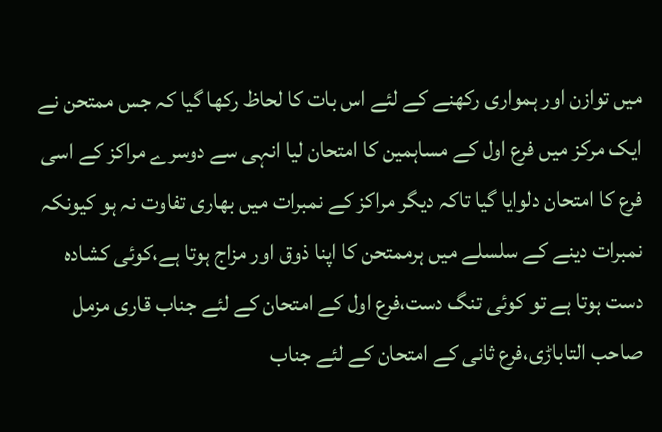میں توازن اور ہمواری رکھنے کے لئے اس بات کا لحاظ رکھا گیا کہ جس ممتحن نے ایک مرکز میں فرع اول کے مساہمین کا امتحان لیا انہی سے دوسرے مراکز کے اسی فرع کا امتحان دلوایا گیا تاکہ دیگر مراکز کے نمبرات میں بھاری تفاوت نہ ہو کیونکہ نمبرات دینے کے سلسلے میں ہرممتحن کا اپنا ذوق اور مزاج ہوتا ہے،کوئی کشادہ دست ہوتا ہے تو کوئی تنگ دست،فرع اول کے امتحان کے لئے جناب قاری مزمل صاحب التاباڑی،فرع ثانی کے امتحان کے لئے جناب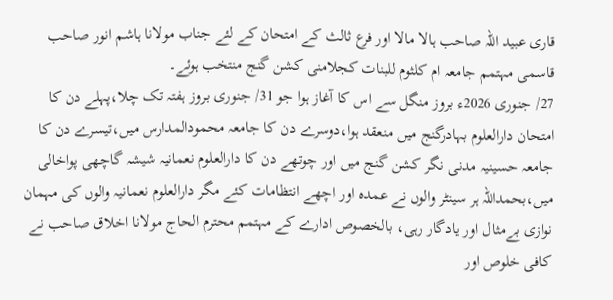قاری عبید اللہ صاحب ہالا مالا اور فرع ثالث کے امتحان کے لئے جناب مولانا ہاشم انور صاحب قاسمی مہتمم جامعہ ام کلثوم للبنات کجلامنی کشن گنج منتخب ہوئے۔
27/ جنوری 2026ء بروز منگل سے اس کا آغاز ہوا جو 31/ جنوری بروز ہفتہ تک چلا،پہلے دن کا امتحان دارالعلوم بہادرگنج میں منعقد ہوا،دوسرے دن کا جامعہ محمودالمدارس میں،تیسرے دن کا جامعہ حسینیہ مدنی نگر کشن گنج میں اور چوتھے دن کا دارالعلوم نعمانیہ شیشہ گاچھی پواخالی میں،بحمداللہ ہر سینٹر والوں نے عمدہ اور اچھے انتظامات کئے مگر دارالعلوم نعمانیہ والوں کی مہمان نوازی بےمثال اور یادگار رہی، بالخصوص ادارے کے مہتمم محترم الحاج مولانا اخلاق صاحب نے کافی خلوص اور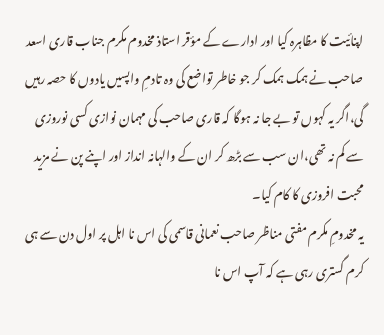اپنائیت کا مظاہرہ کیا اور ادارے کے مؤقر استاذ مخدوم مکرم جناب قاری اسعد صاحب نے ہمک ہمک کر جو خاطر تواضع کی وہ تادمِ واپسیں یادوں کا حصہ رہیں گی،اگر یہ کہوں تو بے جا نہ ہوگا کہ قاری صاحب کی مہمان نوازی کسی نوروزی سے کم نہ تھی،ان سب سے بڑھ کر ان کے والہانہ انداز اور اپنے پن نے مزید محبت افروزی کا کام کیا۔
یہ مخدومِ مکرم مفتی مناظر صاحب نعمانی قاسمی کی اس نا اہل پر اول دن سے ہی کرم گستری رہی ہے کہ آپ اس نا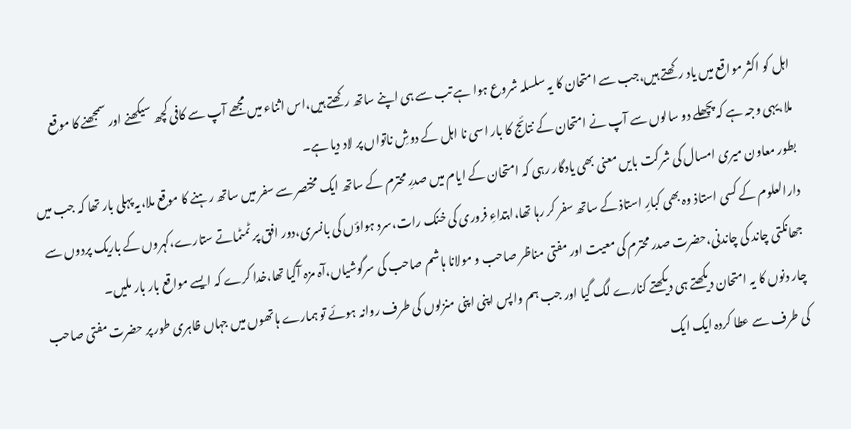اہل کو اکثر مواقع میں یاد رکھتے ہیں،جب سے امتحان کا یہ سلسلہ شروع ہوا ہے تب سے ہی اپنے ساتھ رکھتے ہیں،اس اثناء میں مجھے آپ سے کافی کچھ سیکھنے اور سمجھنے کا موقع ملا،یہی وجہ ہے کہ پچھلے دو سالوں سے آپ نے امتحان کے نتائج کا بار اسی نا اہل کے دوشِ ناتواں پر لاد دیا ہے۔
بطور معاون میری امسال کی شرکت بایں معنی بھی یادگار رہی کہ امتحان کے ایام میں صدرِ محترم کے ساتھ ایک مختصر سے سفر میں ساتھ رہنے کا موقع ملا،یہ پہلی بار تھا کہ جب میں دارالعلوم کے کسی استاذ وہ بھی کبارِ استاذ کے ساتھ سفر کر رہا تھا،ابتداءِ فروری کی خنک رات،سرد ہواؤں کی بانسری،دور افق پر ٹمٹماتے ستارے،کہروں کے باریک پردوں سے جھانکتی چاند کی چاندنی،حضرت صدر محترم کی معیت اور مفتی مناظر صاحب و مولانا ہاشم صاحب کی سرگوشیاں،آہ مزہ آگیا تھا،خدا کرے کہ ایسے مواقع بار بار ملیں۔
چار دنوں کا یہ امتحان دیکھتے ہی دیکھتے کنارے لگ گیا اور جب ہم واپس اپنی اپنی منزلوں کی طرف روانہ ہوئے تو ہمارے ہاتھوں میں جہاں ظاہری طور پر حضرت مفتی صاحب کی طرف سے عطا کردہ ایک ایک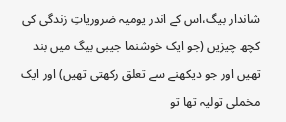شاندار بیگ،اس کے اندر یومیہ ضروریاتِ زندگی کی کچھ چیزیں (جو ایک خوشنما جیبی بیگ میں بند تھیں اور جو دیکھنے سے تعلق رکھتی تھیں) اور ایک مخملی تولیہ تھا تو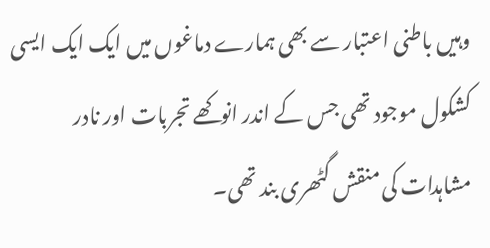وہیں باطنی اعتبار سے بھی ہمارے دماغوں میں ایک ایک ایسی کشکول موجود تھی جس کے اندر انوکھے تجربات اور نادر مشاہدات کی منقش گٹھری بند تھی۔